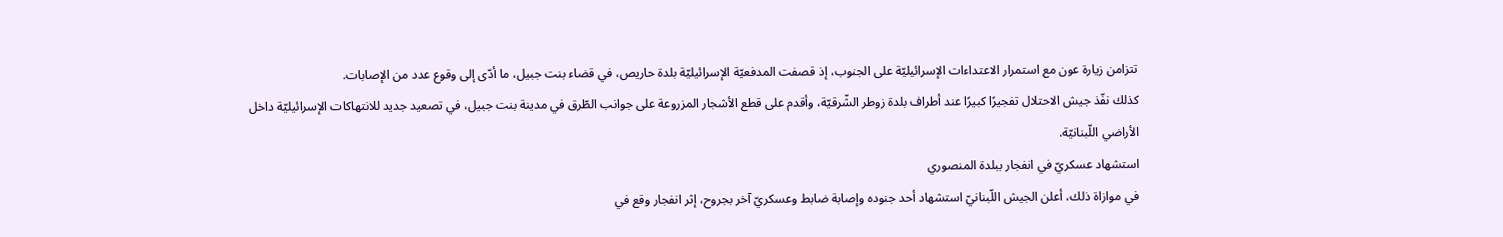تتزامن زيارة عون مع استمرار الاعتداءات الإسرائيليّة على الجنوب، إذ قصفت المدفعيّة الإسرائيليّة بلدة حاريص، في قضاء بنت جبيل، ما أدّى إلى وقوع عدد من الإصابات.
كذلك نفّذ جيش الاحتلال تفجيرًا كبيرًا عند أطراف بلدة زوطر الشّرقيّة، وأقدم على قطع الأشجار المزروعة على جوانب الطّرق في مدينة بنت جبيل، في تصعيد جديد للانتهاكات الإسرائيليّة داخل الأراضي اللّبنانيّة.
استشهاد عسكريّ في انفجار ببلدة المنصوري
في موازاة ذلك، أعلن الجيش اللّبنانيّ استشهاد أحد جنوده وإصابة ضابط وعسكريّ آخر بجروح، إثر انفجار وقع في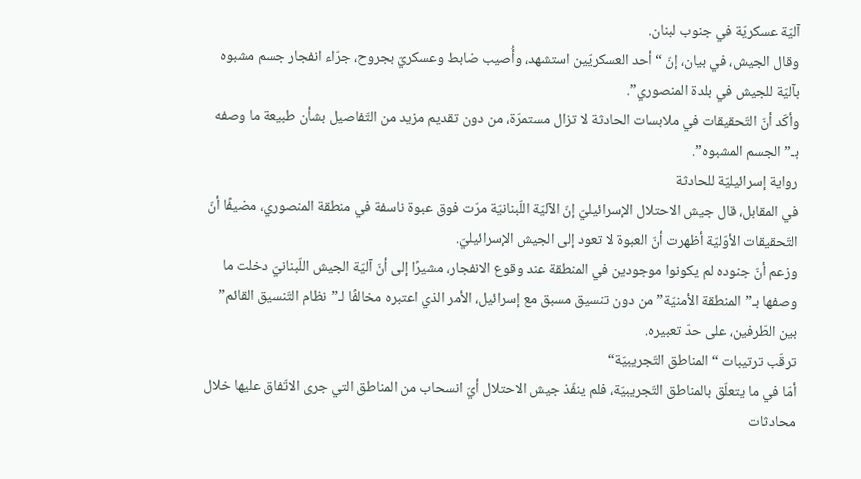آليّة عسكريّة في جنوب لبنان.
وقال الجيش، في بيان، إنّ “أحد العسكريّين استشهد، وأُصيب ضابط وعسكريّ بجروح، جرّاء انفجار جسم مشبوه بآليّة للجيش في بلدة المنصوري”.
وأكّد أنّ التّحقيقات في ملابسات الحادثة لا تزال مستمرّة، من دون تقديم مزيد من التّفاصيل بشأن طبيعة ما وصفه بـ”الجسم المشبوه”.
رواية إسرائيليّة للحادثة
في المقابل، قال جيش الاحتلال الإسرائيليّ إنّ الآليّة اللّبنانيّة مرّت فوق عبوة ناسفة في منطقة المنصوري، مضيفًا أنّ التّحقيقات الأوّليّة أظهرت أنّ العبوة لا تعود إلى الجيش الإسرائيليّ.
وزعم أنّ جنوده لم يكونوا موجودين في المنطقة عند وقوع الانفجار، مشيرًا إلى أنّ آليّة الجيش اللّبنانيّ دخلت ما وصفها بـ”المنطقة الأمنيّة” من دون تنسيق مسبق مع إسرائيل، الأمر الذي اعتبره مخالفًا لـ”نظام التّنسيق القائم” بين الطّرفين، على حدّ تعبيره.
ترقّب ترتيبات “المناطق التّجريبيّة“
أمّا في ما يتعلّق بالمناطق التّجريبيّة، فلم ينفّذ جيش الاحتلال أيّ انسحاب من المناطق التي جرى الاتّفاق عليها خلال محادثات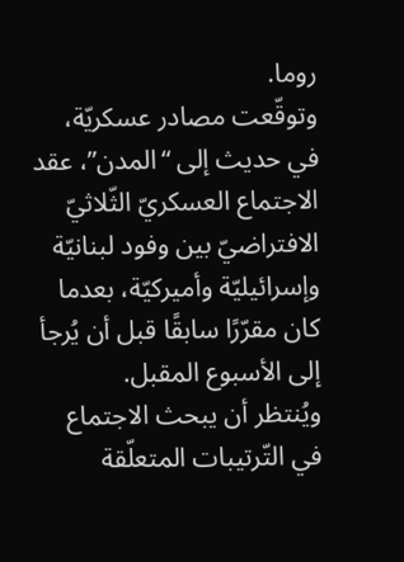روما.
وتوقّعت مصادر عسكريّة، في حديث إلى “المدن”، عقد الاجتماع العسكريّ الثّلاثيّ الافتراضيّ بين وفود لبنانيّة وإسرائيليّة وأميركيّة، بعدما كان مقرّرًا سابقًا قبل أن يُرجأ إلى الأسبوع المقبل.
ويُنتظر أن يبحث الاجتماع في التّرتيبات المتعلّقة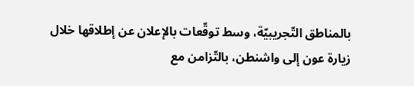بالمناطق التّجريبيّة، وسط توقّعات بالإعلان عن إطلاقها خلال زيارة عون إلى واشنطن، بالتّزامن مع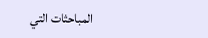المباحثات التي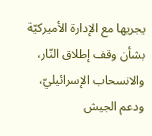يجريها مع الإدارة الأميركيّة بشأن وقف إطلاق النّار، والانسحاب الإسرائيليّ، ودعم الجيش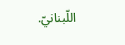اللّبنانيّ.